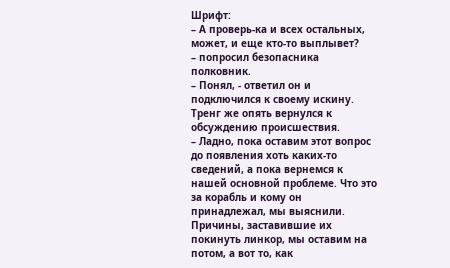Шрифт:
– А проверь-ка и всех остальных, может, и еще кто-то выплывет?
– попросил безопасника полковник.
– Понял, - ответил он и подключился к своему искину.
Тренг же опять вернулся к обсуждению происшествия.
– Ладно, пока оставим этот вопрос до появления хоть каких-то сведений, а пока вернемся к нашей основной проблеме. Что это за корабль и кому он принадлежал, мы выяснили. Причины, заставившие их покинуть линкор, мы оставим на потом, а вот то, как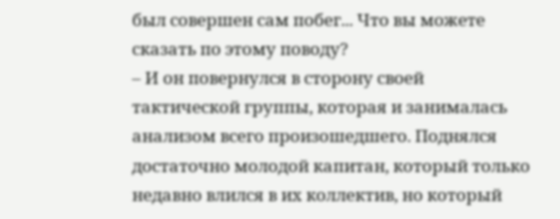был совершен сам побег... Что вы можете сказать по этому поводу?
– И он повернулся в сторону своей тактической группы, которая и занималась анализом всего произошедшего. Поднялся достаточно молодой капитан, который только недавно влился в их коллектив, но который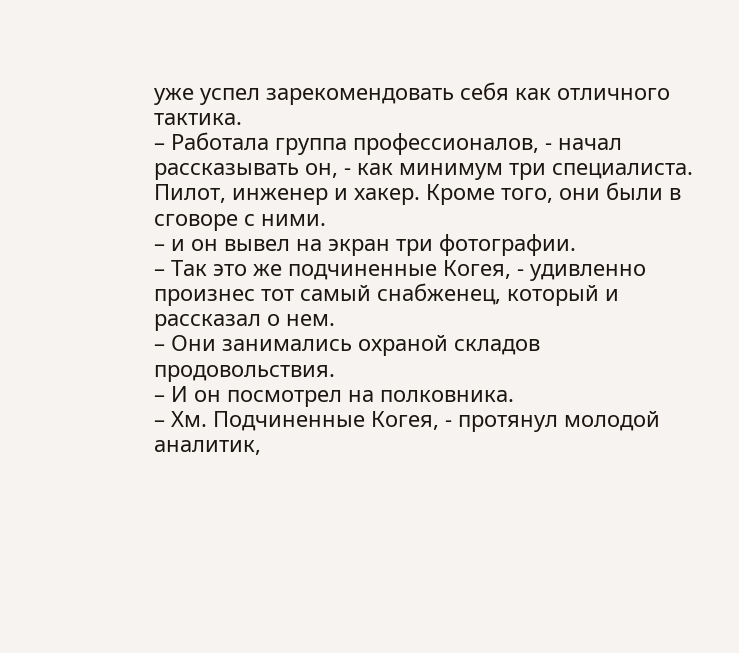уже успел зарекомендовать себя как отличного тактика.
– Работала группа профессионалов, - начал рассказывать он, - как минимум три специалиста. Пилот, инженер и хакер. Кроме того, они были в сговоре с ними.
– и он вывел на экран три фотографии.
– Так это же подчиненные Когея, - удивленно произнес тот самый снабженец, который и рассказал о нем.
– Они занимались охраной складов продовольствия.
– И он посмотрел на полковника.
– Хм. Подчиненные Когея, - протянул молодой аналитик,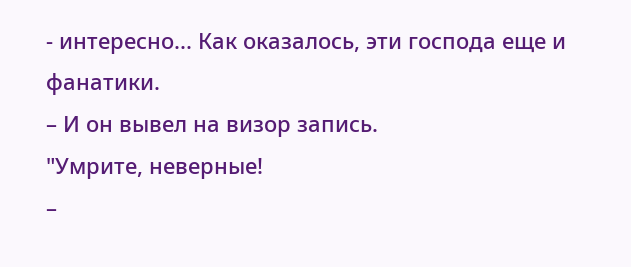- интересно... Как оказалось, эти господа еще и фанатики.
– И он вывел на визор запись.
"Умрите, неверные!
–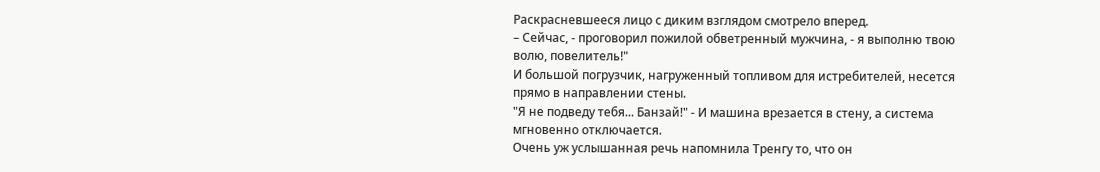Раскрасневшееся лицо с диким взглядом смотрело вперед.
– Сейчас, - проговорил пожилой обветренный мужчина, - я выполню твою волю, повелитель!"
И большой погрузчик, нагруженный топливом для истребителей, несется прямо в направлении стены.
"Я не подведу тебя... Банзай!" - И машина врезается в стену, а система мгновенно отключается.
Очень уж услышанная речь напомнила Тренгу то, что он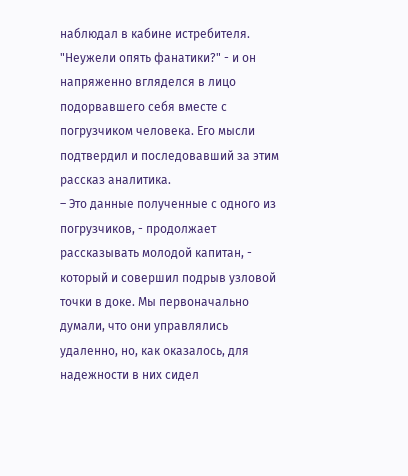наблюдал в кабине истребителя.
"Неужели опять фанатики?" - и он напряженно вгляделся в лицо подорвавшего себя вместе с погрузчиком человека. Его мысли подтвердил и последовавший за этим рассказ аналитика.
– Это данные полученные с одного из погрузчиков, - продолжает рассказывать молодой капитан, - который и совершил подрыв узловой точки в доке. Мы первоначально думали, что они управлялись удаленно, но, как оказалось, для надежности в них сидел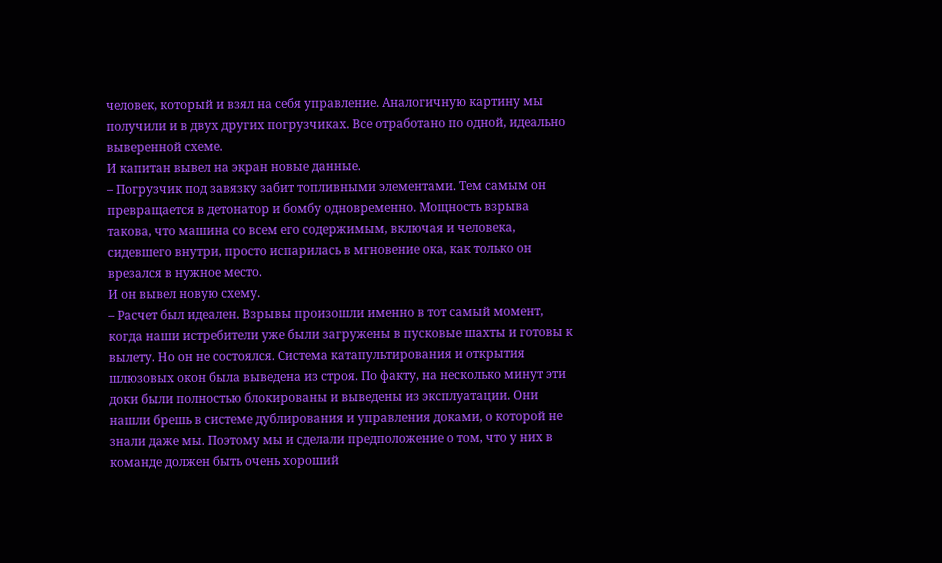человек, который и взял на себя управление. Аналогичную картину мы получили и в двух других погрузчиках. Все отработано по одной, идеально выверенной схеме.
И капитан вывел на экран новые данные.
– Погрузчик под завязку забит топливными элементами. Тем самым он превращается в детонатор и бомбу одновременно. Мощность взрыва такова, что машина со всем его содержимым, включая и человека, сидевшего внутри, просто испарилась в мгновение ока, как только он врезался в нужное место.
И он вывел новую схему.
– Расчет был идеален. Взрывы произошли именно в тот самый момент, когда наши истребители уже были загружены в пусковые шахты и готовы к вылету. Но он не состоялся. Система катапультирования и открытия шлюзовых окон была выведена из строя. По факту, на несколько минут эти доки были полностью блокированы и выведены из эксплуатации. Они нашли брешь в системе дублирования и управления доками, о которой не знали даже мы. Поэтому мы и сделали предположение о том, что у них в команде должен быть очень хороший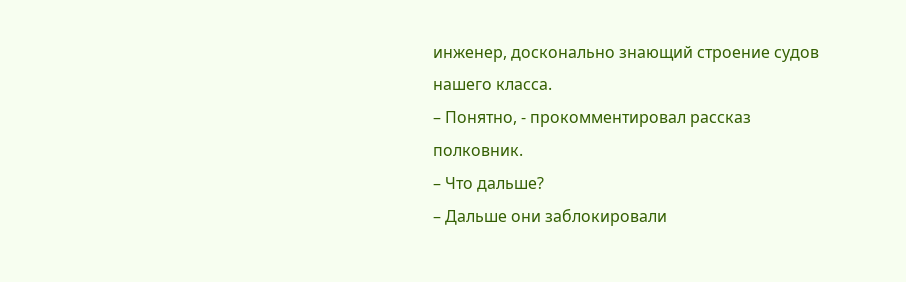инженер, досконально знающий строение судов нашего класса.
– Понятно, - прокомментировал рассказ полковник.
– Что дальше?
– Дальше они заблокировали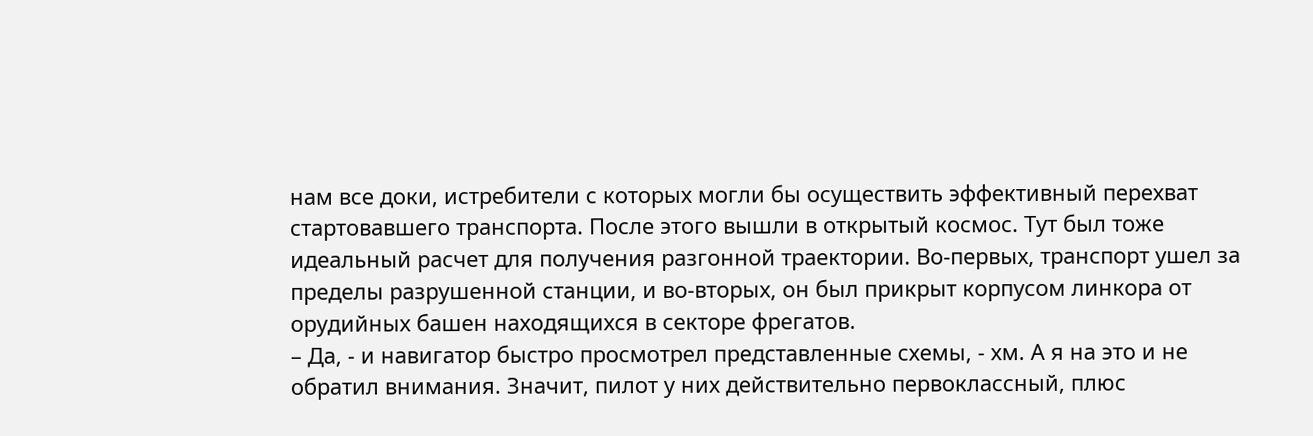нам все доки, истребители с которых могли бы осуществить эффективный перехват стартовавшего транспорта. После этого вышли в открытый космос. Тут был тоже идеальный расчет для получения разгонной траектории. Во-первых, транспорт ушел за пределы разрушенной станции, и во-вторых, он был прикрыт корпусом линкора от орудийных башен находящихся в секторе фрегатов.
– Да, - и навигатор быстро просмотрел представленные схемы, - хм. А я на это и не обратил внимания. Значит, пилот у них действительно первоклассный, плюс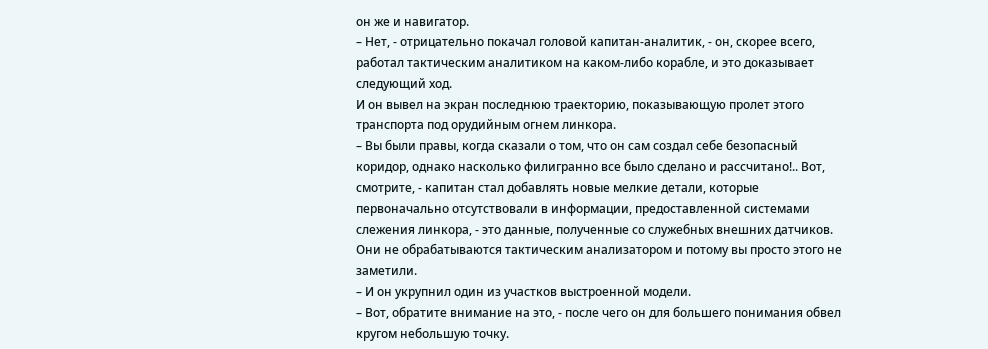он же и навигатор.
– Нет, - отрицательно покачал головой капитан-аналитик, - он, скорее всего, работал тактическим аналитиком на каком-либо корабле, и это доказывает следующий ход.
И он вывел на экран последнюю траекторию, показывающую пролет этого транспорта под орудийным огнем линкора.
– Вы были правы, когда сказали о том, что он сам создал себе безопасный коридор, однако насколько филигранно все было сделано и рассчитано!.. Вот, смотрите, - капитан стал добавлять новые мелкие детали, которые первоначально отсутствовали в информации, предоставленной системами слежения линкора, - это данные, полученные со служебных внешних датчиков. Они не обрабатываются тактическим анализатором и потому вы просто этого не заметили.
– И он укрупнил один из участков выстроенной модели.
– Вот, обратите внимание на это, - после чего он для большего понимания обвел кругом небольшую точку.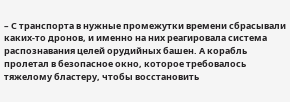– С транспорта в нужные промежутки времени сбрасывали каких-то дронов, и именно на них реагировала система распознавания целей орудийных башен. А корабль пролетал в безопасное окно, которое требовалось тяжелому бластеру, чтобы восстановить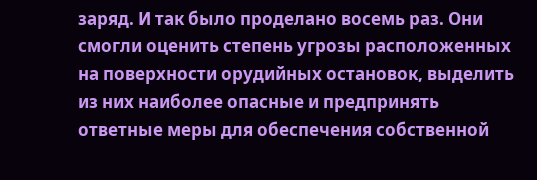заряд. И так было проделано восемь раз. Они смогли оценить степень угрозы расположенных на поверхности орудийных остановок, выделить из них наиболее опасные и предпринять ответные меры для обеспечения собственной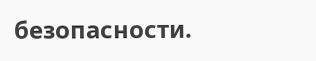безопасности.